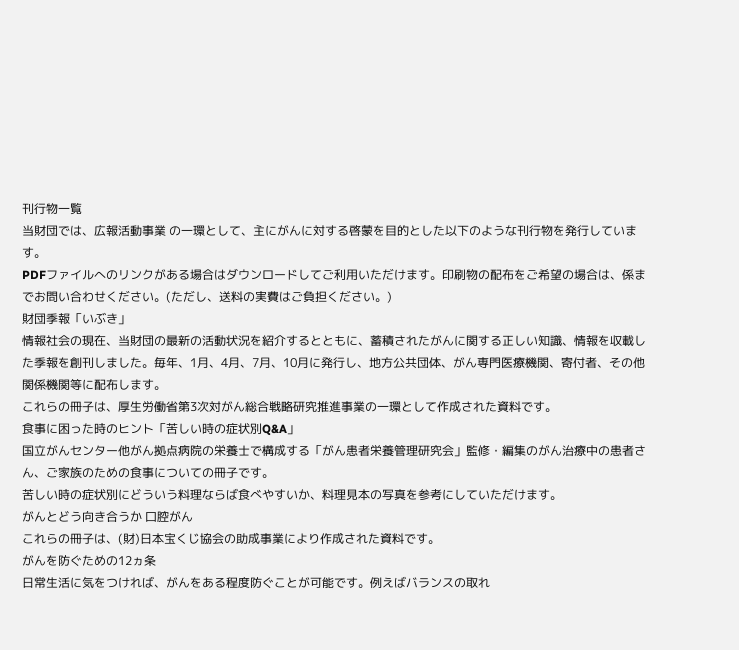刊行物一覧
当財団では、広報活動事業 の一環として、主にがんに対する啓蒙を目的とした以下のような刊行物を発行しています。
PDFファイルへのリンクがある場合はダウンロードしてご利用いただけます。印刷物の配布をご希望の場合は、係までお問い合わせください。(ただし、送料の実費はご負担ください。)
財団季報「いぶき」
情報社会の現在、当財団の最新の活動状況を紹介するとともに、蓄積されたがんに関する正しい知識、情報を収載した季報を創刊しました。毎年、1月、4月、7月、10月に発行し、地方公共団体、がん専門医療機関、寄付者、その他関係機関等に配布します。
これらの冊子は、厚生労働省第3次対がん総合戦略研究推進事業の一環として作成された資料です。
食事に困った時のヒント「苦しい時の症状別Q&A」
国立がんセンター他がん拠点病院の栄養士で構成する「がん患者栄養管理研究会」監修・編集のがん治療中の患者さん、ご家族のための食事についての冊子です。
苦しい時の症状別にどういう料理ならば食べやすいか、料理見本の写真を参考にしていただけます。
がんとどう向き合うか 口腔がん
これらの冊子は、(財)日本宝くじ協会の助成事業により作成された資料です。
がんを防ぐための12ヵ条
日常生活に気をつければ、がんをある程度防ぐことが可能です。例えばバランスの取れ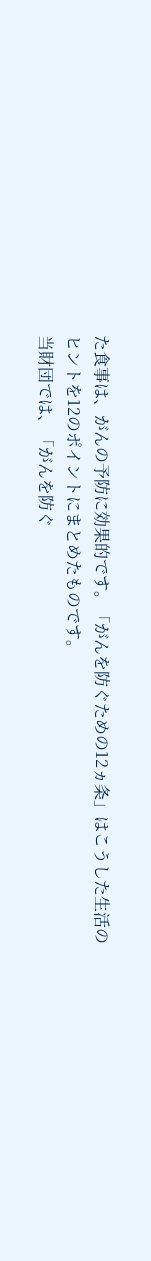た食事は、がんの予防に効果的です。「がんを防ぐための12ヵ条」はこうした生活のヒントを12のポイントにまとめたものです。
当財団では、「がんを防ぐ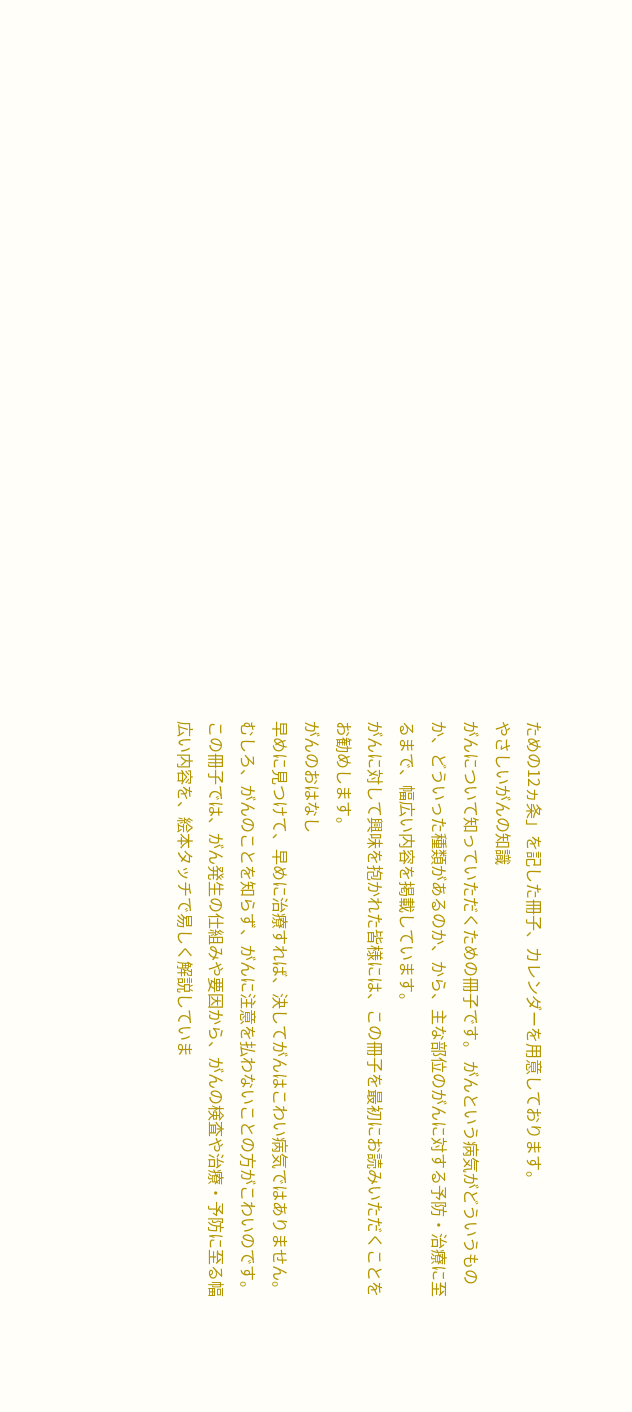ための12ヵ条」を記した冊子、カレンダーを用意しております。
やさしいがんの知識
がんについて知っていただくための冊子です。 がんという病気がどういうものか、どういった種類があるのか、から、主な部位のがんに対する予防・治療に至るまで、幅広い内容を掲載しています。
がんに対して興味を抱かれた皆様には、この冊子を最初にお読みいただくことをお勧めします。
がんのおはなし
早めに見つけて、早めに治療すれば、決してがんはこわい病気ではありません。むしろ、がんのことを知らず、がんに注意を払わないことの方がこわいのです。
この冊子では、がん発生の仕組みや要因から、がんの検査や治療・予防に至る幅広い内容を、絵本タッチで易しく解説していま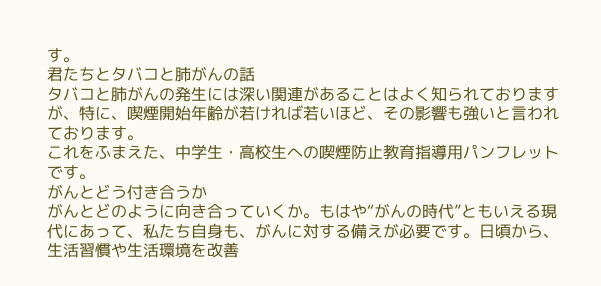す。
君たちとタバコと肺がんの話
タバコと肺がんの発生には深い関連があることはよく知られておりますが、特に、喫煙開始年齢が若ければ若いほど、その影響も強いと言われております。
これをふまえた、中学生・高校生への喫煙防止教育指導用パンフレットです。
がんとどう付き合うか
がんとどのように向き合っていくか。もはや“がんの時代”ともいえる現代にあって、私たち自身も、がんに対する備えが必要です。日頃から、生活習慣や生活環境を改善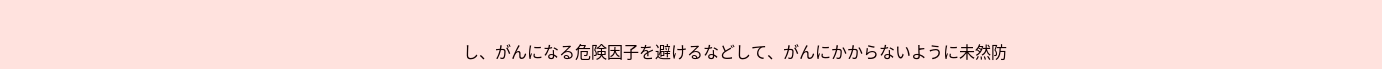し、がんになる危険因子を避けるなどして、がんにかからないように未然防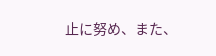止に努め、また、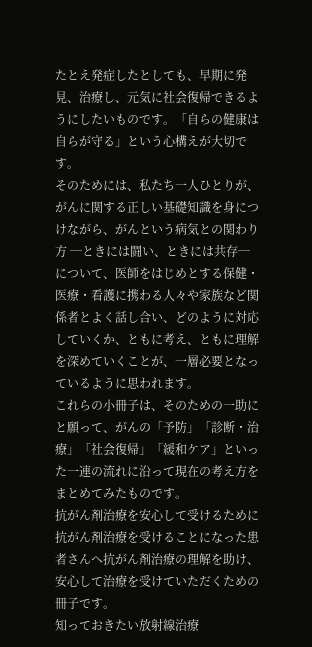たとえ発症したとしても、早期に発見、治療し、元気に社会復帰できるようにしたいものです。「自らの健康は自らが守る」という心構えが大切です。
そのためには、私たち一人ひとりが、がんに関する正しい基礎知識を身につけながら、がんという病気との関わり方 ─ときには闘い、ときには共存─ について、医師をはじめとする保健・医療・看護に携わる人々や家族など関係者とよく話し合い、どのように対応していくか、ともに考え、ともに理解を深めていくことが、一層必要となっているように思われます。
これらの小冊子は、そのための一助にと願って、がんの「予防」「診断・治療」「社会復帰」「緩和ケア」といった一連の流れに沿って現在の考え方をまとめてみたものです。
抗がん剤治療を安心して受けるために
抗がん剤治療を受けることになった患者さんへ抗がん剤治療の理解を助け、安心して治療を受けていただくための冊子です。
知っておきたい放射線治療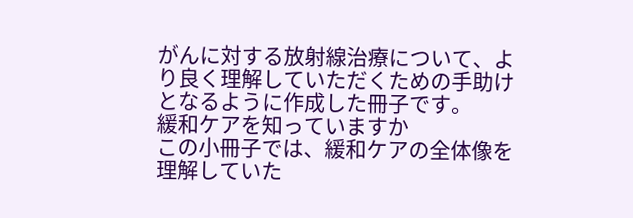がんに対する放射線治療について、より良く理解していただくための手助けとなるように作成した冊子です。
緩和ケアを知っていますか
この小冊子では、緩和ケアの全体像を理解していた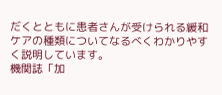だくとともに患者さんが受けられる緩和ケアの種類についてなるべくわかりやすく説明しています。
機関誌「加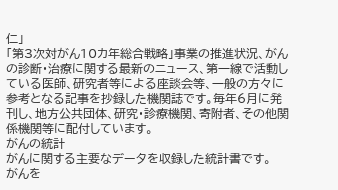仁」
「第3次対がん10カ年総合戦略」事業の推進状況、がんの診断・治療に関する最新のニュース、第一線で活動している医師、研究者等による座談会等、一般の方々に参考となる記事を抄録した機関誌です。毎年6月に発刊し、地方公共団体、研究・診療機関、寄附者、その他関係機関等に配付しています。
がんの統計
がんに関する主要なデータを収録した統計書です。
がんを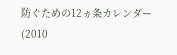防ぐための12ヵ条カレンダー(2010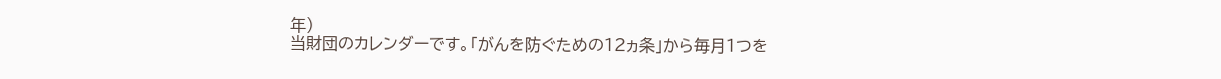年)
当財団のカレンダーです。「がんを防ぐための12ヵ条」から毎月1つを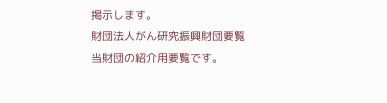掲示します。
財団法人がん研究振興財団要覧
当財団の紹介用要覧です。